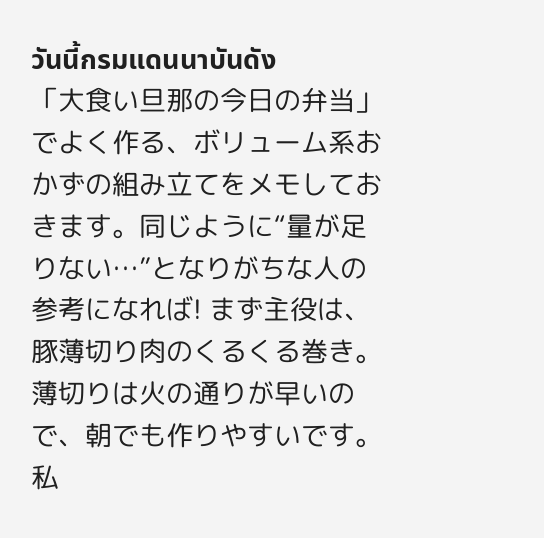วันนี้กรมแดนนาบันดัง
「大食い旦那の今日の弁当」でよく作る、ボリューム系おかずの組み立てをメモしておきます。同じように“量が足りない…”となりがちな人の参考になれば! まず主役は、豚薄切り肉のくるくる巻き。薄切りは火の通りが早いので、朝でも作りやすいです。私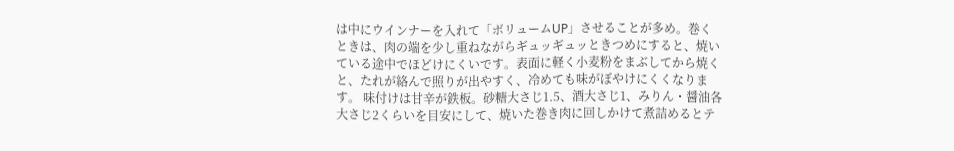は中にウインナーを入れて「ボリュームUP」させることが多め。巻くときは、肉の端を少し重ねながらギュッギュッときつめにすると、焼いている途中でほどけにくいです。表面に軽く小麦粉をまぶしてから焼くと、たれが絡んで照りが出やすく、冷めても味がぼやけにくくなります。 味付けは甘辛が鉄板。砂糖大さじ1.5、酒大さじ1、みりん・醤油各大さじ2くらいを目安にして、焼いた巻き肉に回しかけて煮詰めるとテ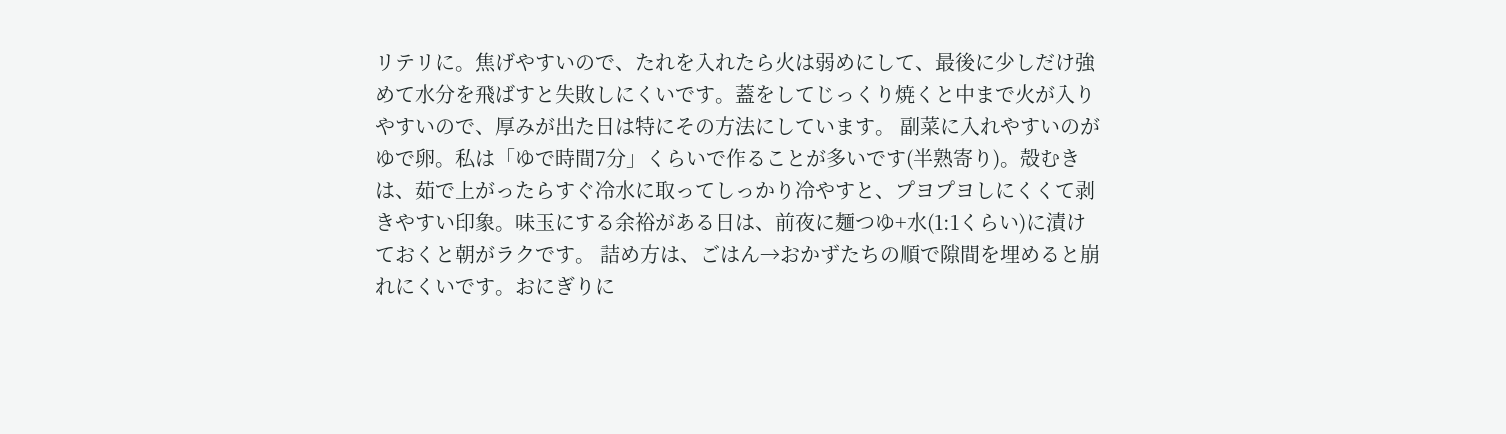リテリに。焦げやすいので、たれを入れたら火は弱めにして、最後に少しだけ強めて水分を飛ばすと失敗しにくいです。蓋をしてじっくり焼くと中まで火が入りやすいので、厚みが出た日は特にその方法にしています。 副菜に入れやすいのがゆで卵。私は「ゆで時間7分」くらいで作ることが多いです(半熟寄り)。殻むきは、茹で上がったらすぐ冷水に取ってしっかり冷やすと、プヨプヨしにくくて剥きやすい印象。味玉にする余裕がある日は、前夜に麺つゆ+水(1:1くらい)に漬けておくと朝がラクです。 詰め方は、ごはん→おかずたちの順で隙間を埋めると崩れにくいです。おにぎりに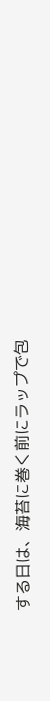する日は、海苔に巻く前にラップで包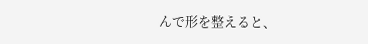んで形を整えると、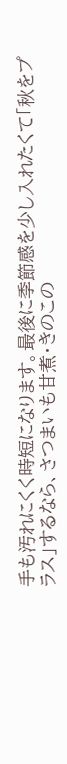手も汚れにくく時短になります。最後に季節感を少し入れたくて「秋をプラス」するなら、さつまいも甘煮・きのこの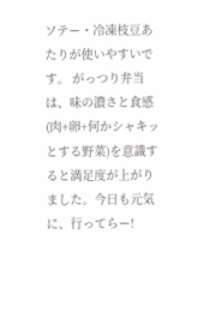ソテー・冷凍枝豆あたりが使いやすいです。 がっつり弁当は、味の濃さと食感(肉+卵+何かシャキッとする野菜)を意識すると満足度が上がりました。今日も元気に、行ってらー!